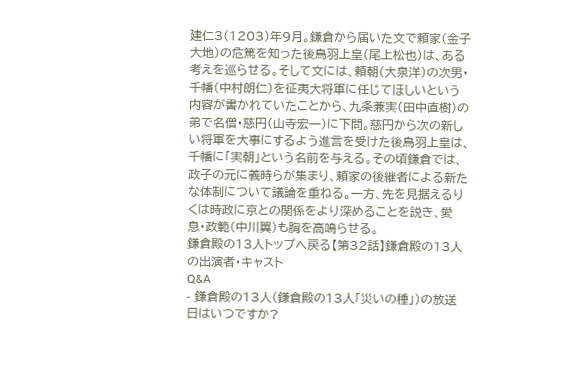建仁3(1203)年9月。鎌倉から届いた文で頼家(金子大地)の危篤を知った後鳥羽上皇(尾上松也)は、ある考えを巡らせる。そして文には、頼朝(大泉洋)の次男・千幡(中村朗仁)を征夷大将軍に任じてほしいという内容が書かれていたことから、九条兼実(田中直樹)の弟で名僧・慈円(山寺宏一)に下問。慈円から次の新しい将軍を大事にするよう進言を受けた後鳥羽上皇は、千幡に「実朝」という名前を与える。その頃鎌倉では、政子の元に義時らが集まり、頼家の後継者による新たな体制について議論を重ねる。一方、先を見据えるりくは時政に京との関係をより深めることを説き、愛息・政範(中川翼)も胸を高鳴らせる。
鎌倉殿の13人トップへ戻る【第32話】鎌倉殿の13人の出演者・キャスト
Q&A
- 鎌倉殿の13人(鎌倉殿の13人「災いの種」)の放送日はいつですか?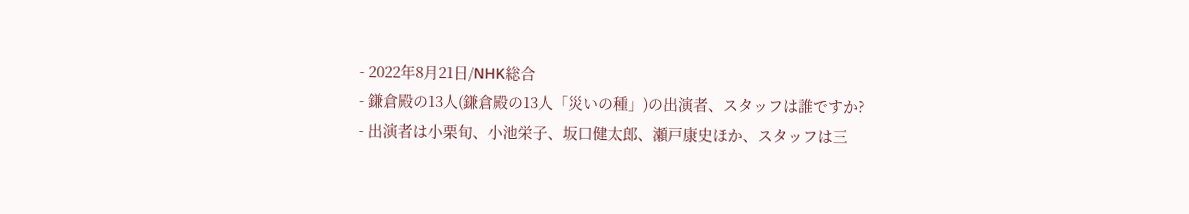- 2022年8月21日/NHK総合
- 鎌倉殿の13人(鎌倉殿の13人「災いの種」)の出演者、スタッフは誰ですか?
- 出演者は小栗旬、小池栄子、坂口健太郎、瀬戸康史ほか、スタッフは三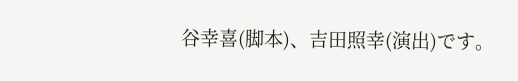谷幸喜(脚本)、吉田照幸(演出)です。